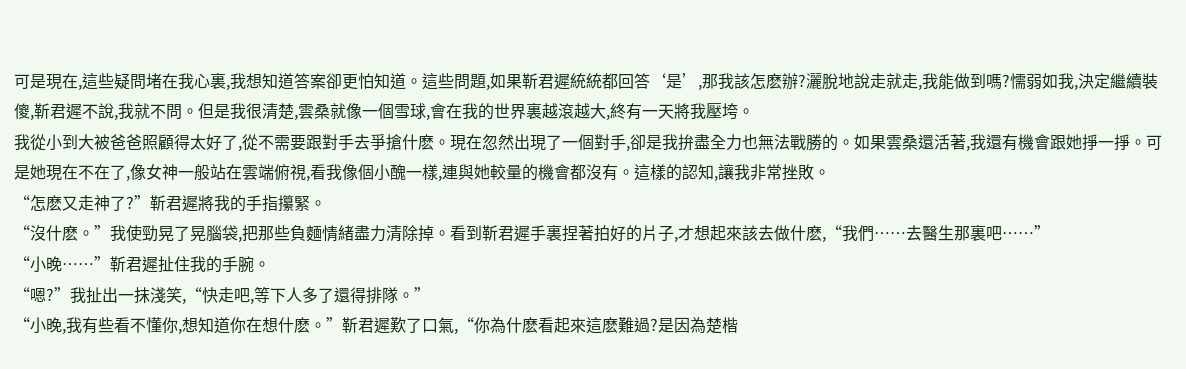可是現在,這些疑問堵在我心裏,我想知道答案卻更怕知道。這些問題,如果靳君遲統統都回答‘是’,那我該怎麽辦?灑脫地說走就走,我能做到嗎?懦弱如我,決定繼續裝傻,靳君遲不說,我就不問。但是我很清楚,雲桑就像一個雪球,會在我的世界裏越滾越大,終有一天將我壓垮。
我從小到大被爸爸照顧得太好了,從不需要跟對手去爭搶什麽。現在忽然出現了一個對手,卻是我拚盡全力也無法戰勝的。如果雲桑還活著,我還有機會跟她掙一掙。可是她現在不在了,像女神一般站在雲端俯視,看我像個小醜一樣,連與她較量的機會都沒有。這樣的認知,讓我非常挫敗。
“怎麽又走神了?”靳君遲將我的手指攥緊。
“沒什麽。”我使勁晃了晃腦袋,把那些負麵情緒盡力清除掉。看到靳君遲手裏捏著拍好的片子,才想起來該去做什麽,“我們……去醫生那裏吧……”
“小晚……”靳君遲扯住我的手腕。
“嗯?”我扯出一抹淺笑,“快走吧,等下人多了還得排隊。”
“小晚,我有些看不懂你,想知道你在想什麽。”靳君遲歎了口氣,“你為什麽看起來這麽難過?是因為楚楷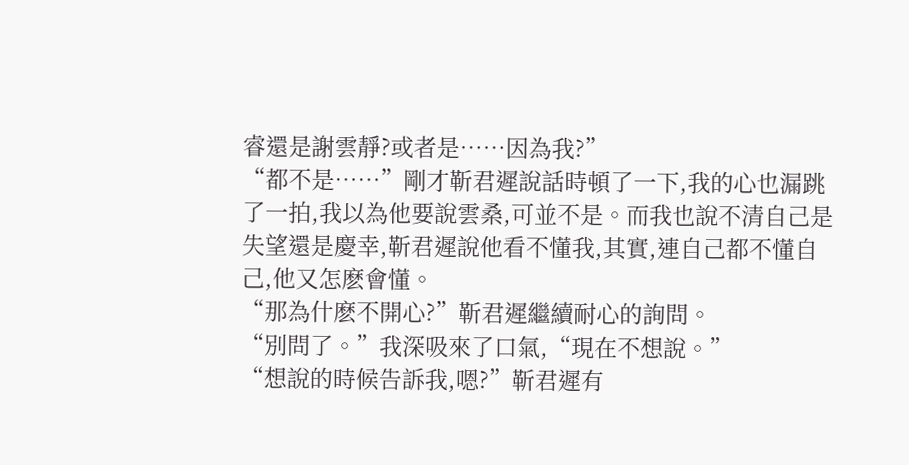睿還是謝雲靜?或者是……因為我?”
“都不是……”剛才靳君遲說話時頓了一下,我的心也漏跳了一拍,我以為他要說雲桑,可並不是。而我也說不清自己是失望還是慶幸,靳君遲說他看不懂我,其實,連自己都不懂自己,他又怎麽會懂。
“那為什麽不開心?”靳君遲繼續耐心的詢問。
“別問了。”我深吸來了口氣,“現在不想說。”
“想說的時候告訴我,嗯?”靳君遲有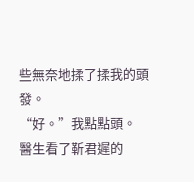些無奈地揉了揉我的頭發。
“好。”我點點頭。
醫生看了靳君遲的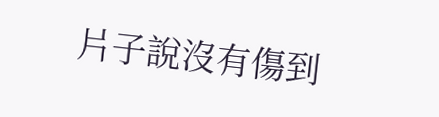片子說沒有傷到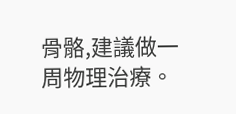骨骼,建議做一周物理治療。